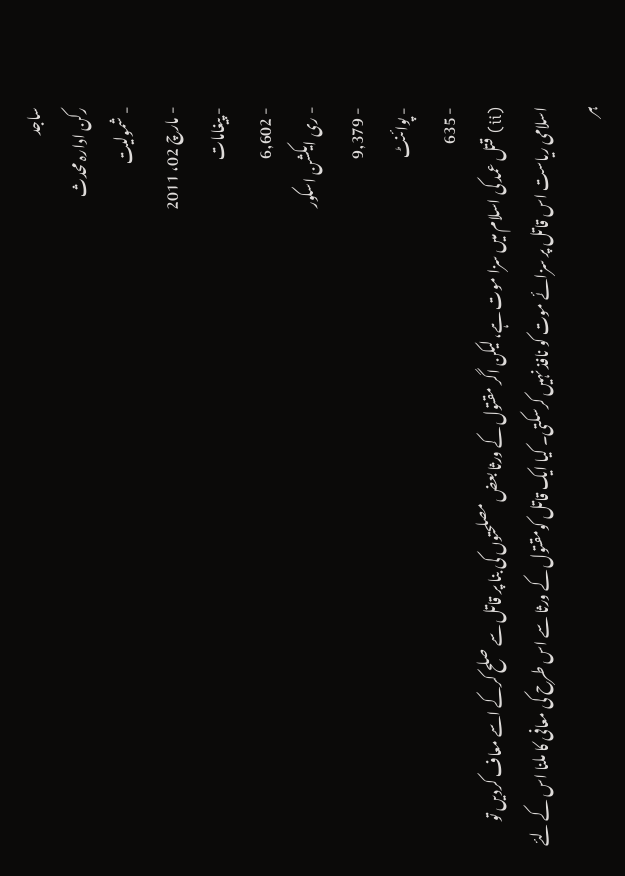ساجد
رکن ادارہ محدث
- شمولیت
- مارچ 02، 2011
- پیغامات
- 6,602
- ری ایکشن اسکور
- 9,379
- پوائنٹ
- 635
(ii) قتل عمد کی اسلام میں سزا موت ہے، لیکن اگر مقتول کے ورثا بعض مصلحتوں کی بنا پر قاتل سے صلح کرکے اسے معاف کردیں تو اسلامی ریاست اس قاتل پر سزائے موت کو نافذ نہیں کرسکتی۔ کیا ایک قاتل کومقتول کے ورثا سے اس طرح کی معافی کا ملنا اس کے لئے ہر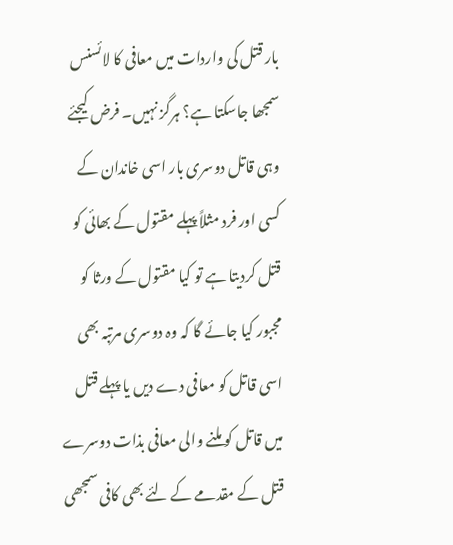بار قتل کی واردات میں معافی کا لائسنس سمجھا جاسکتا ہے؟ ہرگز نہیں۔ فرض کیجئے وہی قاتل دوسری بار اسی خاندان کے کسی اور فرد مثلاً پہلے مقتول کے بھائی کو قتل کردیتا ہے تو کیا مقتول کے ورثا کو مجبور کیا جائے گا کہ وہ دوسری مرتبہ بھی اسی قاتل کو معافی دے دیں یا پہلے قتل میں قاتل کو ملنے والی معافی بذات دوسرے قتل کے مقدمے کے لئے بھی کافی سمجھی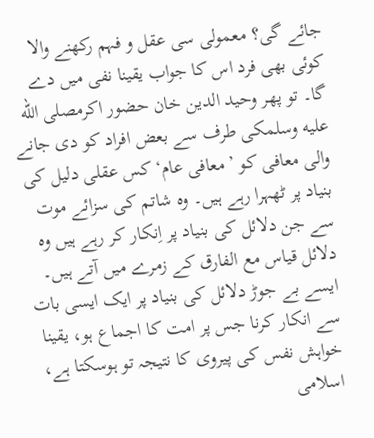جائے گی؟ معمولی سی عقل و فہم رکھنے والا کوئی بھی فرد اس کا جواب یقینا نفی میں دے گا۔ تو پھر وحید الدین خان حضور اکرمصلى الله عليه وسلمکی طرف سے بعض افراد کو دی جانے والی معافی کو ’معافی عام‘ کس عقلی دلیل کی بنیاد پر ٹھہرا رہے ہیں۔ وہ شاتم کی سزائے موت سے جن دلائل کی بنیاد پر اِنکار کر رہے ہیں وہ دلائل قیاس مع الفارق کے زمرے میں آتے ہیں۔ ایسے بے جوڑ دلائل کی بنیاد پر ایک ایسی بات سے انکار کرنا جس پر امت کا اجماع ہو، یقینا خواہش نفس کی پیروی کا نتیجہ تو ہوسکتا ہے، اسلامی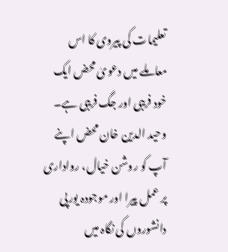تعلیمات کی پیروی کا اس معاملے میں دعویٰ محض ایک خود فریبی اور جگ فریبی ہے۔ وحید الدین خان محض اپنے آپ کو روشن خیال، رواداری پر عمل پیرا اور موجودہ یورپی دانشوروں کی نگاہ میں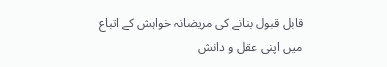قابل قبول بنانے کی مریضانہ خواہش کے اتباع میں اپنی عقل و دانش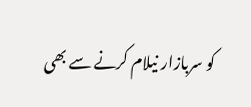کو سربازار نیلام کرنے سے بھی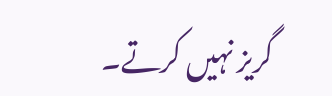گریز نہیں کرتے۔